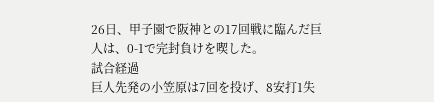26日、甲子園で阪神との17回戦に臨んだ巨人は、0-1で完封負けを喫した。
試合経過
巨人先発の小笠原は7回を投げ、8安打1失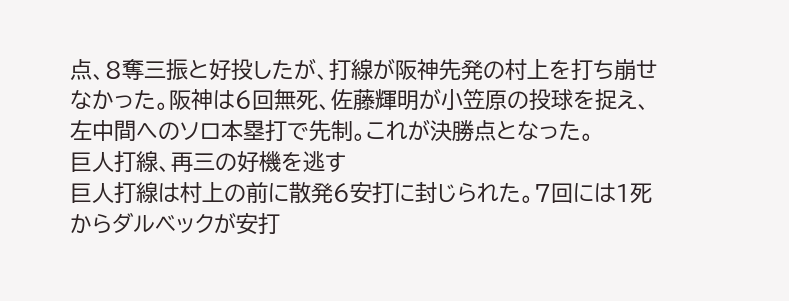点、8奪三振と好投したが、打線が阪神先発の村上を打ち崩せなかった。阪神は6回無死、佐藤輝明が小笠原の投球を捉え、左中間へのソロ本塁打で先制。これが決勝点となった。
巨人打線、再三の好機を逃す
巨人打線は村上の前に散発6安打に封じられた。7回には1死からダルベックが安打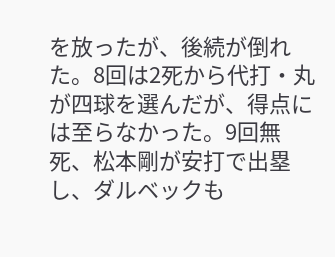を放ったが、後続が倒れた。8回は2死から代打・丸が四球を選んだが、得点には至らなかった。9回無死、松本剛が安打で出塁し、ダルベックも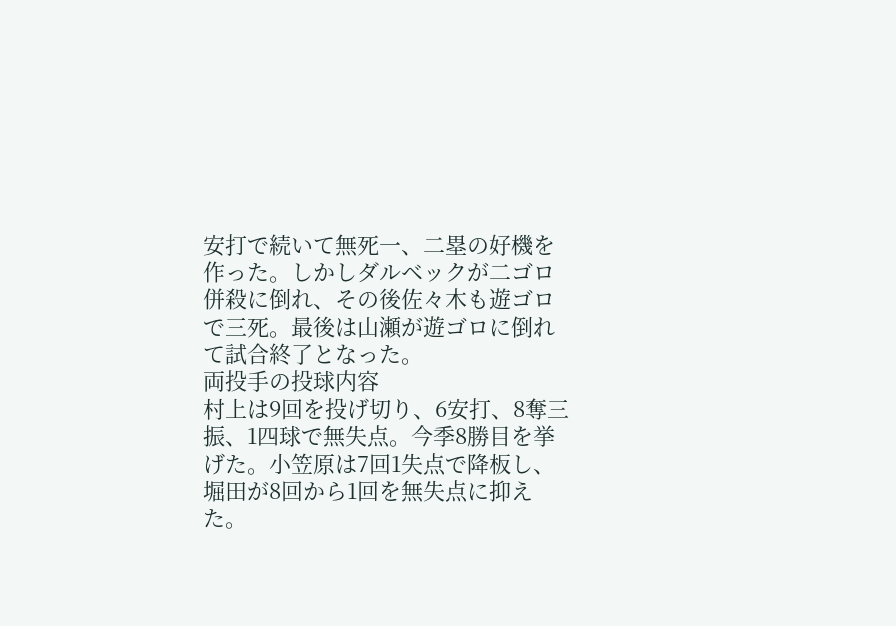安打で続いて無死一、二塁の好機を作った。しかしダルベックが二ゴロ併殺に倒れ、その後佐々木も遊ゴロで三死。最後は山瀬が遊ゴロに倒れて試合終了となった。
両投手の投球内容
村上は9回を投げ切り、6安打、8奪三振、1四球で無失点。今季8勝目を挙げた。小笠原は7回1失点で降板し、堀田が8回から1回を無失点に抑えた。